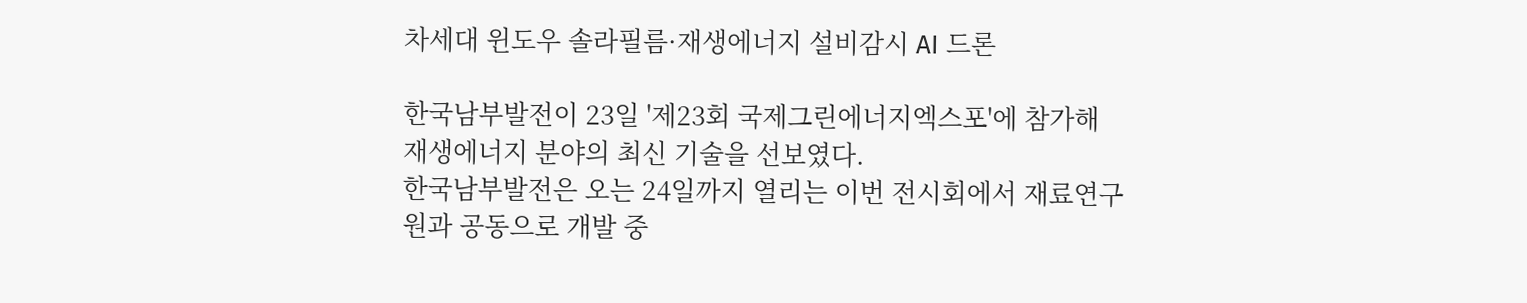차세대 윈도우 솔라필름·재생에너지 설비감시 AI 드론

한국남부발전이 23일 '제23회 국제그린에너지엑스포'에 참가해 재생에너지 분야의 최신 기술을 선보였다.
한국남부발전은 오는 24일까지 열리는 이번 전시회에서 재료연구원과 공동으로 개발 중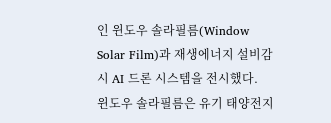인 윈도우 솔라필름(Window Solar Film)과 재생에너지 설비감시 AI 드론 시스템을 전시했다.
윈도우 솔라필름은 유기 태양전지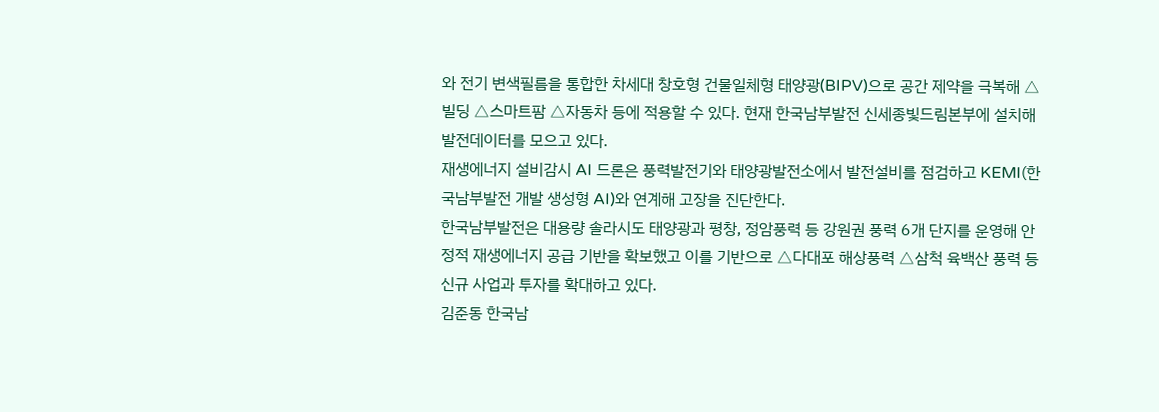와 전기 변색필름을 통합한 차세대 창호형 건물일체형 태양광(BIPV)으로 공간 제약을 극복해 △빌딩 △스마트팜 △자동차 등에 적용할 수 있다. 현재 한국남부발전 신세종빛드림본부에 설치해 발전데이터를 모으고 있다.
재생에너지 설비감시 AI 드론은 풍력발전기와 태양광발전소에서 발전설비를 점검하고 KEMI(한국남부발전 개발 생성형 AI)와 연계해 고장을 진단한다.
한국남부발전은 대용량 솔라시도 태양광과 평창, 정암풍력 등 강원권 풍력 6개 단지를 운영해 안정적 재생에너지 공급 기반을 확보했고 이를 기반으로 △다대포 해상풍력 △삼척 육백산 풍력 등 신규 사업과 투자를 확대하고 있다.
김준동 한국남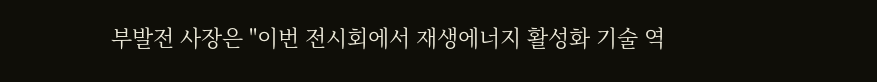부발전 사장은 "이번 전시회에서 재생에너지 활성화 기술 역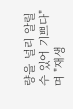량을 널리 알릴 수 있어 기쁘다"며 "재생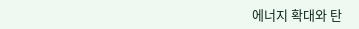에너지 확대와 탄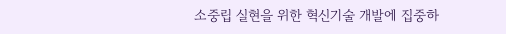소중립 실현을 위한 혁신기술 개발에 집중하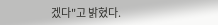겠다"고 밝혔다.